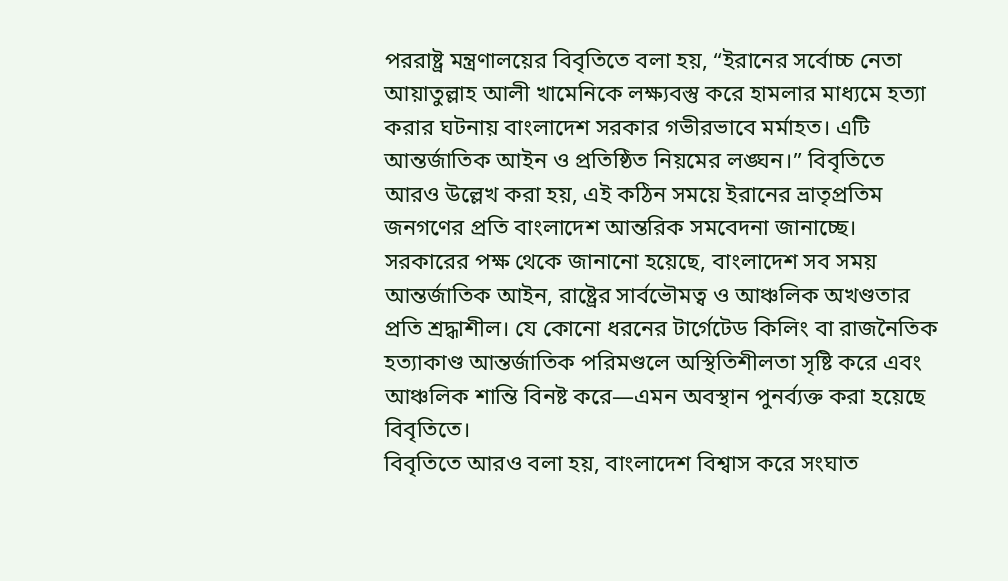পররাষ্ট্র মন্ত্রণালয়ের বিবৃতিতে বলা হয়, “ইরানের সর্বোচ্চ নেতা আয়াতুল্লাহ আলী খামেনিকে লক্ষ্যবস্তু করে হামলার মাধ্যমে হত্যা করার ঘটনায় বাংলাদেশ সরকার গভীরভাবে মর্মাহত। এটি আন্তর্জাতিক আইন ও প্রতিষ্ঠিত নিয়মের লঙ্ঘন।” বিবৃতিতে আরও উল্লেখ করা হয়, এই কঠিন সময়ে ইরানের ভ্রাতৃপ্রতিম জনগণের প্রতি বাংলাদেশ আন্তরিক সমবেদনা জানাচ্ছে।
সরকারের পক্ষ থেকে জানানো হয়েছে, বাংলাদেশ সব সময় আন্তর্জাতিক আইন, রাষ্ট্রের সার্বভৌমত্ব ও আঞ্চলিক অখণ্ডতার প্রতি শ্রদ্ধাশীল। যে কোনো ধরনের টার্গেটেড কিলিং বা রাজনৈতিক হত্যাকাণ্ড আন্তর্জাতিক পরিমণ্ডলে অস্থিতিশীলতা সৃষ্টি করে এবং আঞ্চলিক শান্তি বিনষ্ট করে—এমন অবস্থান পুনর্ব্যক্ত করা হয়েছে বিবৃতিতে।
বিবৃতিতে আরও বলা হয়, বাংলাদেশ বিশ্বাস করে সংঘাত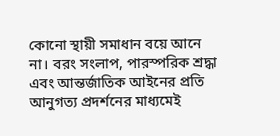কোনো স্থায়ী সমাধান বয়ে আনে না। বরং সংলাপ, পারস্পরিক শ্রদ্ধা এবং আন্তর্জাতিক আইনের প্রতি আনুগত্য প্রদর্শনের মাধ্যমেই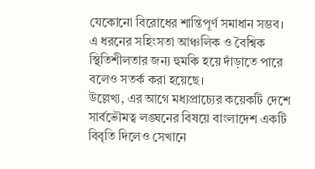যেকোনো বিরোধের শান্তিপূর্ণ সমাধান সম্ভব। এ ধরনের সহিংসতা আঞ্চলিক ও বৈশ্বিক স্থিতিশীলতার জন্য হুমকি হয়ে দাঁড়াতে পারে বলেও সতর্ক করা হয়েছে।
উল্লেখ্য, এর আগে মধ্যপ্রাচ্যের কয়েকটি দেশে সার্বভৌমত্ব লঙ্ঘনের বিষয়ে বাংলাদেশ একটি বিবৃতি দিলেও সেখানে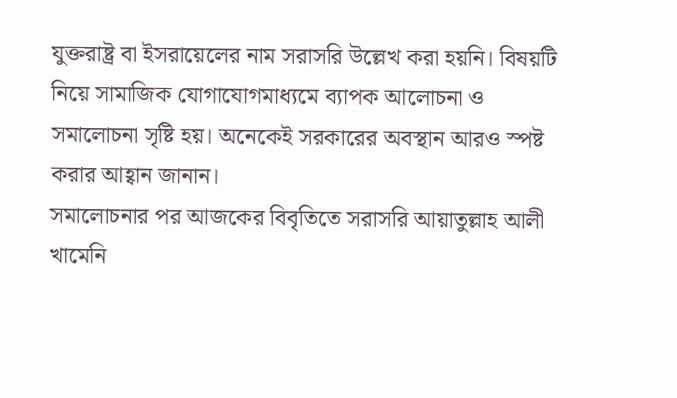যুক্তরাষ্ট্র বা ইসরায়েলের নাম সরাসরি উল্লেখ করা হয়নি। বিষয়টি নিয়ে সামাজিক যোগাযোগমাধ্যমে ব্যাপক আলোচনা ও সমালোচনা সৃষ্টি হয়। অনেকেই সরকারের অবস্থান আরও স্পষ্ট করার আহ্বান জানান।
সমালোচনার পর আজকের বিবৃতিতে সরাসরি আয়াতুল্লাহ আলী খামেনি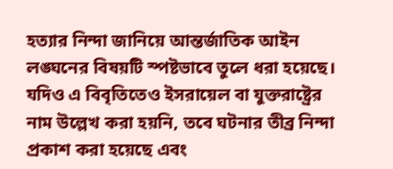হত্যার নিন্দা জানিয়ে আন্তর্জাতিক আইন লঙ্ঘনের বিষয়টি স্পষ্টভাবে তুলে ধরা হয়েছে। যদিও এ বিবৃতিতেও ইসরায়েল বা যুক্তরাষ্ট্রের নাম উল্লেখ করা হয়নি, তবে ঘটনার তীব্র নিন্দা প্রকাশ করা হয়েছে এবং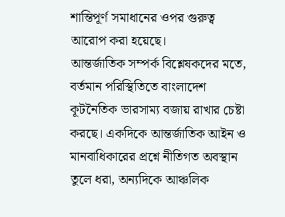শান্তিপূর্ণ সমাধানের ওপর গুরুত্ব আরোপ করা হয়েছে।
আন্তর্জাতিক সম্পর্ক বিশ্লেষকদের মতে, বর্তমান পরিস্থিতিতে বাংলাদেশ কূটনৈতিক ভারসাম্য বজায় রাখার চেষ্টা করছে। একদিকে আন্তর্জাতিক আইন ও মানবাধিকারের প্রশ্নে নীতিগত অবস্থান তুলে ধরা, অন্যদিকে আঞ্চলিক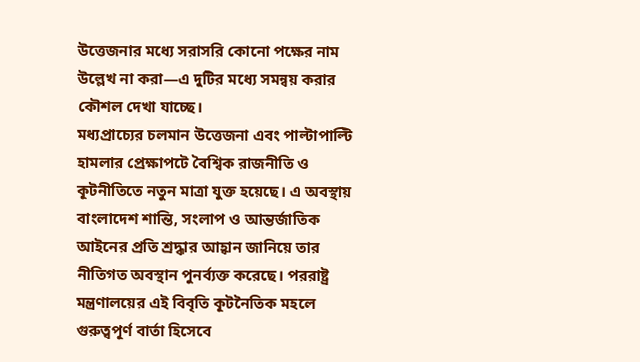উত্তেজনার মধ্যে সরাসরি কোনো পক্ষের নাম উল্লেখ না করা—এ দুটির মধ্যে সমন্বয় করার কৌশল দেখা যাচ্ছে।
মধ্যপ্রাচ্যের চলমান উত্তেজনা এবং পাল্টাপাল্টি হামলার প্রেক্ষাপটে বৈশ্বিক রাজনীতি ও কূটনীতিতে নতুন মাত্রা যুক্ত হয়েছে। এ অবস্থায় বাংলাদেশ শান্তি, সংলাপ ও আন্তর্জাতিক আইনের প্রতি শ্রদ্ধার আহ্বান জানিয়ে তার নীতিগত অবস্থান পুনর্ব্যক্ত করেছে। পররাষ্ট্র মন্ত্রণালয়ের এই বিবৃতি কূটনৈতিক মহলে গুরুত্বপূর্ণ বার্তা হিসেবে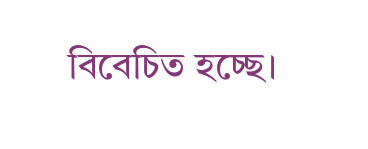বিবেচিত হচ্ছে।